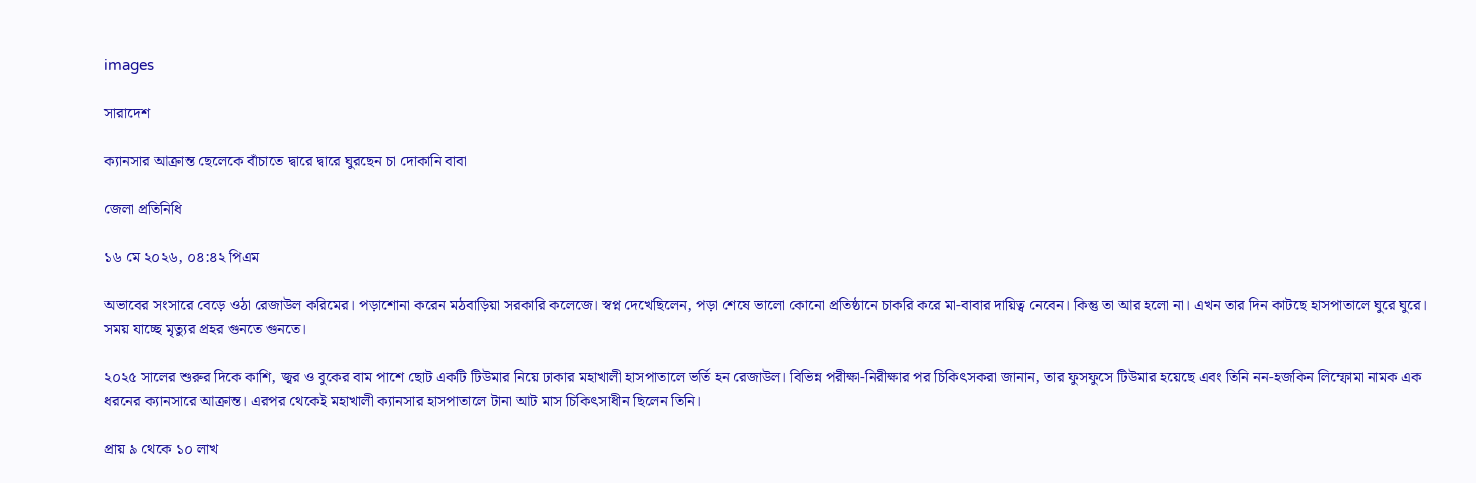images

সারাদেশ

ক্যানসার আক্রান্ত ছেলেকে বাঁচাতে দ্বারে দ্বারে ঘুরছেন চা দোকানি বাবা

জেলা প্রতিনিধি

১৬ মে ২০২৬, ০৪:৪২ পিএম

অভাবের সংসারে বেড়ে ওঠা রেজাউল করিমের। পড়াশোনা করেন মঠবাড়িয়া সরকারি কলেজে। স্বপ্ন দেখেছিলেন, পড়া শেষে ভালো কোনো প্রতিষ্ঠানে চাকরি করে মা-বাবার দায়িত্ব নেবেন। কিন্তু তা আর হলো না। এখন তার দিন কাটছে হাসপাতালে ঘুরে ঘুরে। সময় যাচ্ছে মৃত্যুর প্রহর গুনতে গুনতে।

২০২৫ সালের শুরুর দিকে কাশি, জ্বর ও বুকের বাম পাশে ছোট একটি টিউমার নিয়ে ঢাকার মহাখালী হাসপাতালে ভর্তি হন রেজাউল। বিভিন্ন পরীক্ষা-নিরীক্ষার পর চিকিৎসকরা জানান, তার ফুসফুসে টিউমার হয়েছে এবং তিনি নন-হজকিন লিম্ফোমা নামক এক ধরনের ক্যানসারে আক্রান্ত। এরপর থেকেই মহাখালী ক্যানসার হাসপাতালে টানা আট মাস চিকিৎসাধীন ছিলেন তিনি।

প্রায় ৯ থেকে ১০ লাখ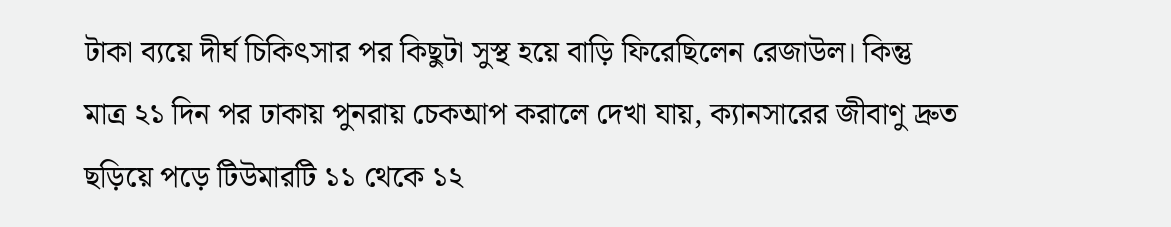টাকা ব্যয়ে দীর্ঘ চিকিৎসার পর কিছুটা সুস্থ হয়ে বাড়ি ফিরেছিলেন রেজাউল। কিন্তু মাত্র ২১ দিন পর ঢাকায় পুনরায় চেকআপ করালে দেখা যায়, ক্যানসারের জীবাণু দ্রুত ছড়িয়ে পড়ে টিউমারটি ১১ থেকে ১২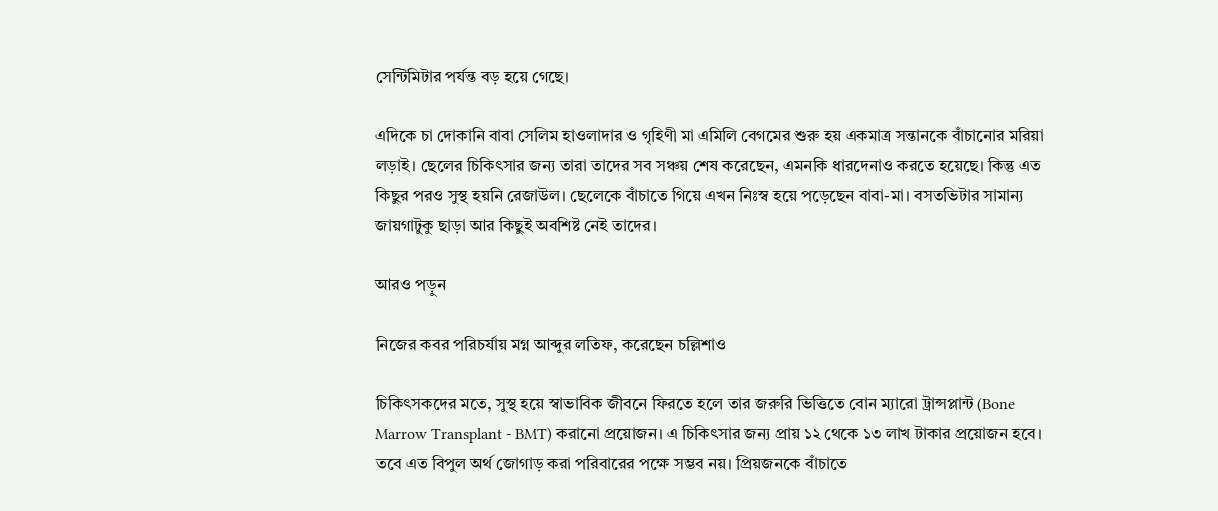সেন্টিমিটার পর্যন্ত বড় হয়ে গেছে।

এদিকে চা দোকানি বাবা সেলিম হাওলাদার ও গৃহিণী মা এমিলি বেগমের শুরু হয় একমাত্র সন্তানকে বাঁচানোর মরিয়া লড়াই। ছেলের চিকিৎসার জন্য তারা তাদের সব সঞ্চয় শেষ করেছেন, এমনকি ধারদেনাও করতে হয়েছে। কিন্তু এত কিছুর পরও সুস্থ হয়নি রেজাউল। ছেলেকে বাঁচাতে গিয়ে এখন নিঃস্ব হয়ে পড়েছেন বাবা-মা। বসতভিটার সামান্য জায়গাটুকু ছাড়া আর কিছুই অবশিষ্ট নেই তাদের।

আরও পড়ুন

নিজের কবর পরিচর্যায় মগ্ন আব্দুর লতিফ, করেছেন চল্লিশাও

চিকিৎসকদের মতে, সুস্থ হয়ে স্বাভাবিক জীবনে ফিরতে হলে তার জরুরি ভিত্তিতে বোন ম্যারো ট্রান্সপ্লান্ট (Bone Marrow Transplant - BMT) করানো প্রয়োজন। এ চিকিৎসার জন্য প্রায় ১২ থেকে ১৩ লাখ টাকার প্রয়োজন হবে। তবে এত বিপুল অর্থ জোগাড় করা পরিবারের পক্ষে সম্ভব নয়। প্রিয়জনকে বাঁচাতে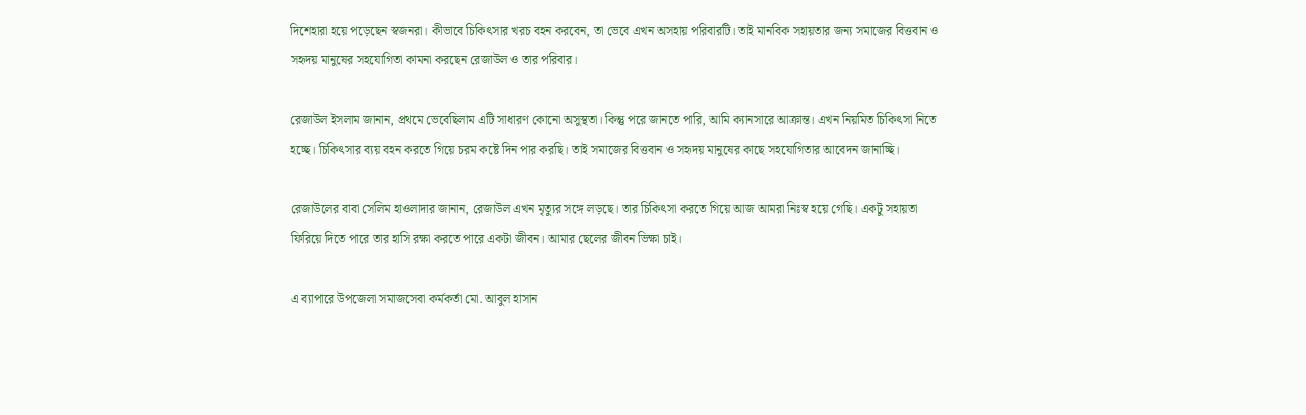দিশেহারা হয়ে পড়েছেন স্বজনরা। কীভাবে চিকিৎসার খরচ বহন করবেন, তা ভেবে এখন অসহায় পরিবারটি। তাই মানবিক সহায়তার জন্য সমাজের বিত্তবান ও সহৃদয় মানুষের সহযোগিতা কামনা করছেন রেজাউল ও তার পরিবার।

রেজাউল ইসলাম জানান, প্রথমে ভেবেছিলাম এটি সাধারণ কোনো অসুস্থতা। কিন্তু পরে জানতে পারি, আমি ক্যানসারে আক্রান্ত। এখন নিয়মিত চিকিৎসা নিতে হচ্ছে। চিকিৎসার ব্যয় বহন করতে গিয়ে চরম কষ্টে দিন পার করছি। তাই সমাজের বিত্তবান ও সহৃদয় মানুষের কাছে সহযোগিতার আবেদন জানাচ্ছি।

রেজাউলের বাবা সেলিম হাওলাদার জানান, রেজাউল এখন মৃত্যুর সঙ্গে লড়ছে। তার চিকিৎসা করতে গিয়ে আজ আমরা নিঃস্ব হয়ে গেছি। একটু সহায়তা ফিরিয়ে দিতে পারে তার হাসি রক্ষা করতে পারে একটা জীবন। আমার ছেলের জীবন ভিক্ষা চাই।

এ ব্যাপারে উপজেলা সমাজসেবা কর্মকর্তা মো. আবুল হাসান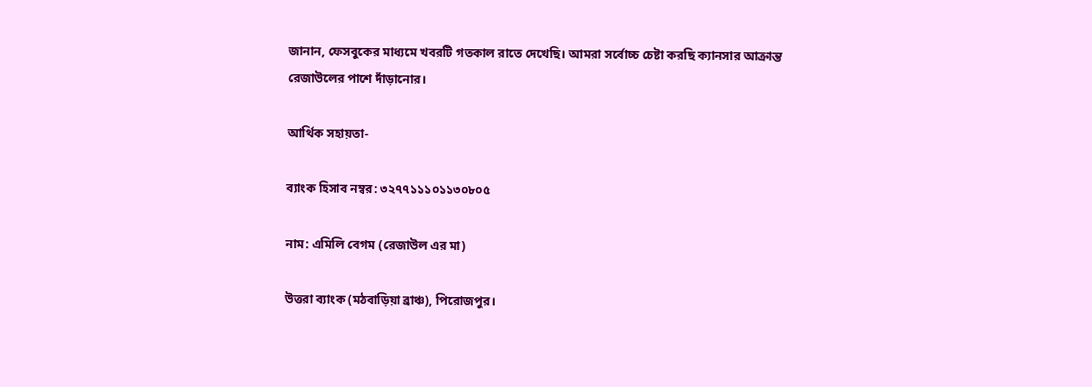জানান, ফেসবুকের মাধ্যমে খবরটি গতকাল রাতে দেখেছি। আমরা সর্বোচ্চ চেষ্টা করছি ক্যানসার আক্রান্ত রেজাউলের পাশে দাঁড়ানোর।

আর্থিক সহায়তা-

ব্যাংক হিসাব নম্বর: ৩২৭৭১১১০১১৩০৮০৫

নাম: এমিলি বেগম (রেজাউল এর মা)

উত্তরা ব্যাংক (মঠবাড়িয়া ব্রাঞ্চ), পিরোজপুর।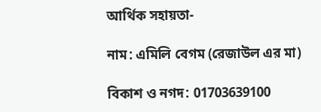আর্থিক সহায়তা-

নাম: এমিলি বেগম (রেজাউল এর মা)

বিকাশ ও নগদ: 01703639100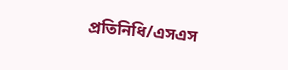প্রতিনিধি/এসএস